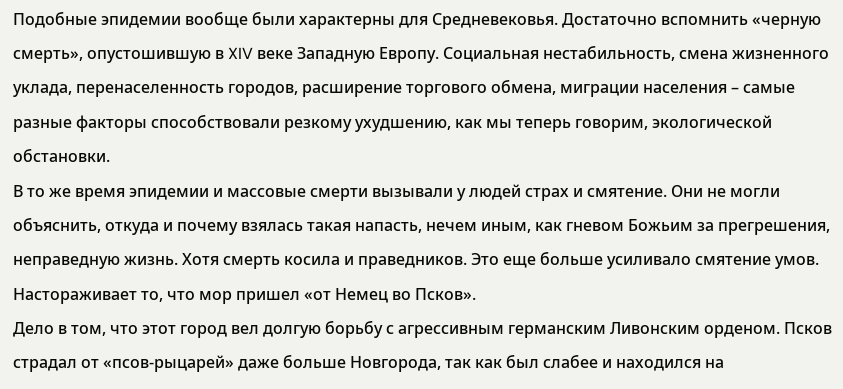Подобные эпидемии вообще были характерны для Средневековья. Достаточно вспомнить «черную смерть», опустошившую в XIV веке Западную Европу. Социальная нестабильность, смена жизненного уклада, перенаселенность городов, расширение торгового обмена, миграции населения – самые разные факторы способствовали резкому ухудшению, как мы теперь говорим, экологической обстановки.
В то же время эпидемии и массовые смерти вызывали у людей страх и смятение. Они не могли объяснить, откуда и почему взялась такая напасть, нечем иным, как гневом Божьим за прегрешения, неправедную жизнь. Хотя смерть косила и праведников. Это еще больше усиливало смятение умов.
Настораживает то, что мор пришел «от Немец во Псков».
Дело в том, что этот город вел долгую борьбу с агрессивным германским Ливонским орденом. Псков страдал от «псов-рыцарей» даже больше Новгорода, так как был слабее и находился на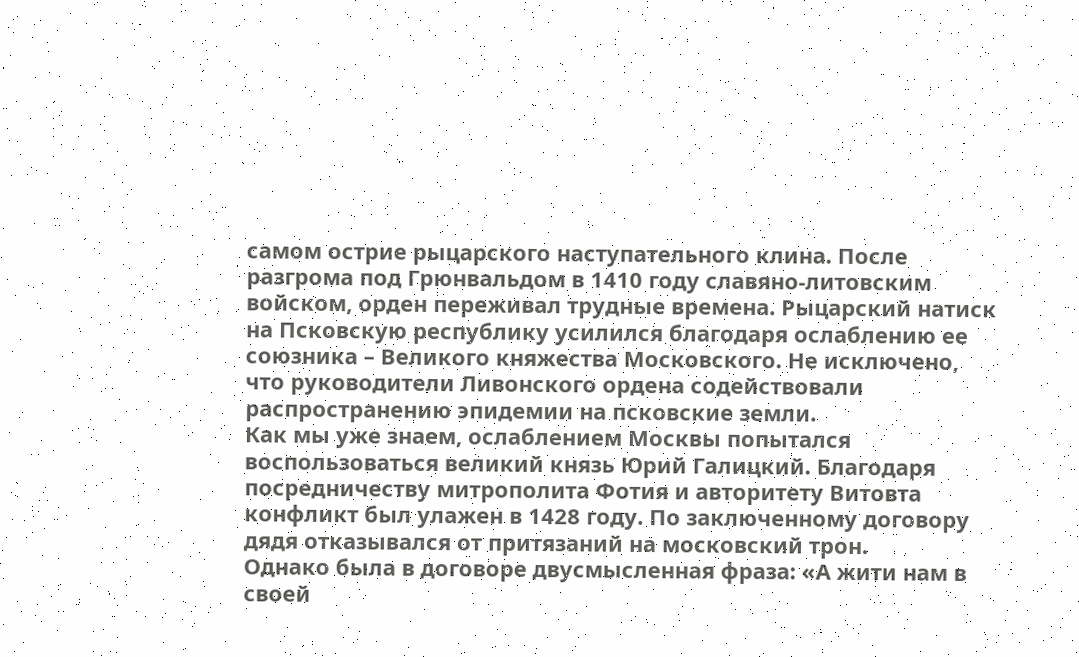самом острие рыцарского наступательного клина. После разгрома под Грюнвальдом в 1410 году славяно-литовским войском, орден переживал трудные времена. Рыцарский натиск на Псковскую республику усилился благодаря ослаблению ее союзника – Великого княжества Московского. Не исключено, что руководители Ливонского ордена содействовали распространению эпидемии на псковские земли.
Как мы уже знаем, ослаблением Москвы попытался воспользоваться великий князь Юрий Галицкий. Благодаря посредничеству митрополита Фотия и авторитету Витовта конфликт был улажен в 1428 году. По заключенному договору дядя отказывался от притязаний на московский трон.
Однако была в договоре двусмысленная фраза: «А жити нам в своей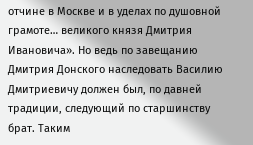отчине в Москве и в уделах по душовной грамоте… великого князя Дмитрия Ивановича». Но ведь по завещанию Дмитрия Донского наследовать Василию Дмитриевичу должен был, по давней традиции, следующий по старшинству брат. Таким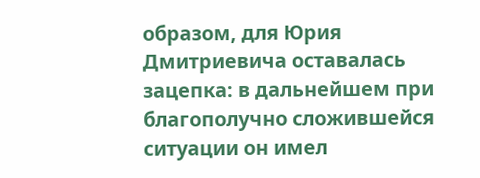образом, для Юрия Дмитриевича оставалась зацепка: в дальнейшем при благополучно сложившейся ситуации он имел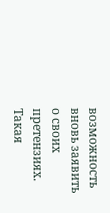возможность вновь заявить о своих претензиях. Такая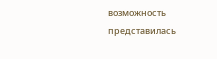возможность представилась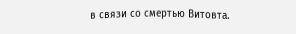в связи со смертью Витовта.